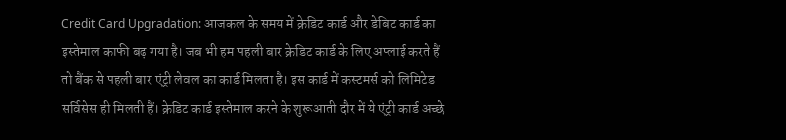Credit Card Upgradation: आजकल के समय में क्रेडिट कार्ड और डेबिट कार्ड का इस्तेमाल काफी बढ़ गया है। जब भी हम पहली बार क्रेडिट कार्ड के लिए अप्लाई करते हैं तो बैंक से पहली बार एंट्री लेवल का कार्ड मिलता है। इस कार्ड में कस्टमर्स को लिमिटेड सर्विसेस ही मिलती हैं। क्रेडिट कार्ड इस्तेमाल करने के शुरूआती दौर में ये एंट्री कार्ड अच्छे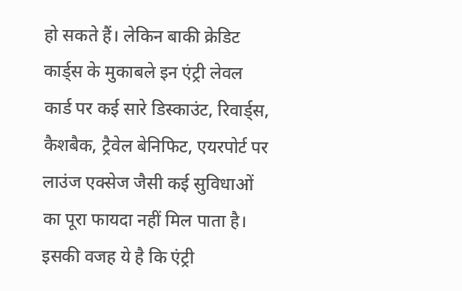हो सकते हैं। लेकिन बाकी क्रेडिट कार्ड्स के मुकाबले इन एंट्री लेवल कार्ड पर कई सारे डिस्काउंट, रिवार्ड्स, कैशबैक, ट्रैवेल बेनिफिट, एयरपोर्ट पर लाउंज एक्सेज जैसी कई सुविधाओं का पूरा फायदा नहीं मिल पाता है।
इसकी वजह ये है कि एंट्री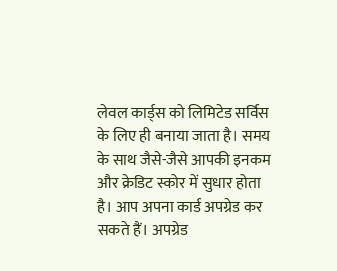लेवल कार्ड्स को लिमिटेड सर्विस के लिए ही बनाया जाता है। समय के साथ जैसे-जैसे आपकी इनकम और क्रेडिट स्कोर में सुधार होता है। आप अपना कार्ड अपग्रेड कर सकते हैं। अपग्रेड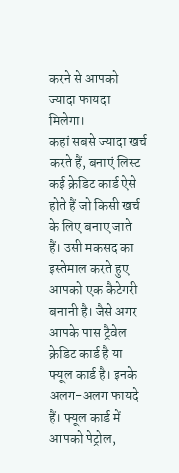करने से आपको ज्यादा फायदा मिलेगा।
कहां सबसे ज्यादा खर्च करते हैं, बनाएं लिस्ट
कई क्रेडिट कार्ड ऐसे होते हैं जो किसी खर्च के लिए बनाए जाते हैं। उसी मकसद का इस्तेमाल करते हुए आपको एक कैटेगरी बनानी है। जैसे अगर आपके पास ट्रैवेल क्रेडिट कार्ड है या फ्यूल कार्ड है। इनके अलग-अलग फायदे हैं। फ्यूल कार्ड में आपको पेट्रोल,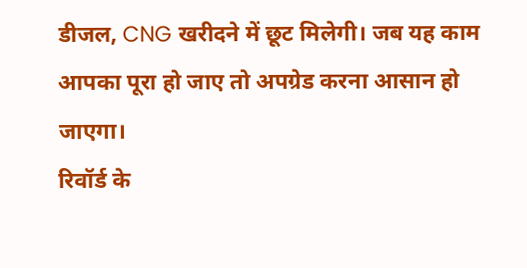डीजल, CNG खरीदने में छूट मिलेगी। जब यह काम आपका पूरा हो जाए तो अपग्रेड करना आसान हो जाएगा।
रिवॉर्ड के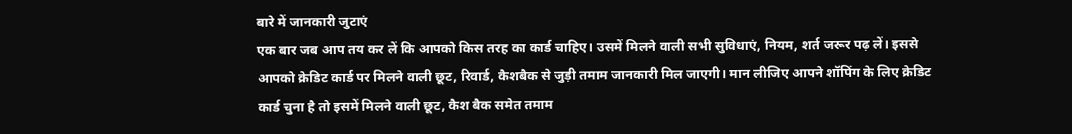बारे में जानकारी जुटाएं
एक बार जब आप तय कर लें कि आपको किस तरह का कार्ड चाहिए। उसमें मिलने वाली सभी सुविधाएं, नियम, शर्त जरूर पढ़ लें। इससे आपको क्रेडिट कार्ड पर मिलने वाली छूट, रिवार्ड, कैशबैक से जुड़ी तमाम जानकारी मिल जाएगी। मान लीजिए आपने शॉपिंग के लिए क्रेडिट कार्ड चुना है तो इसमें मिलने वाली छूट, कैश बैक समेत तमाम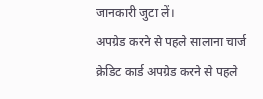जानकारी जुटा लें।
अपग्रेड करने से पहले सालाना चार्ज
क्रेडिट कार्ड अपग्रेड करने से पहले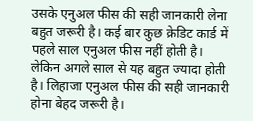उसके एनुअल फीस की सही जानकारी लेना बहुत जरूरी है। कई बार कुछ क्रेडिट कार्ड में पहले साल एनुअल फीस नहीं होती है। लेकिन अगले साल से यह बहुत ज्यादा होती है। लिहाजा एनुअल फीस की सही जानकारी होना बेहद जरूरी है।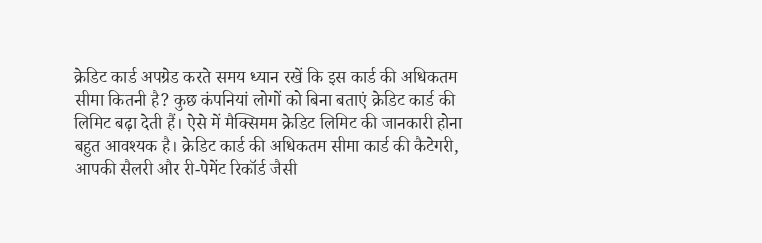क्रेडिट कार्ड अपग्रेड करते समय ध्यान रखें कि इस कार्ड की अधिकतम सीमा कितनी है? कुछ कंपनियां लोगों को बिना बताएं क्रेडिट कार्ड की लिमिट बढ़ा देती हैं। ऐसे में मैक्सिमम क्रेडिट लिमिट की जानकारी होना बहुत आवश्यक है। क्रेडिट कार्ड की अधिकतम सीमा कार्ड की कैटेगरी, आपकी सैलरी और री-पेमेंट रिकॉर्ड जैसी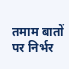तमाम बातों पर निर्भर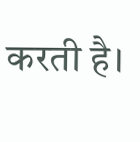करती है।